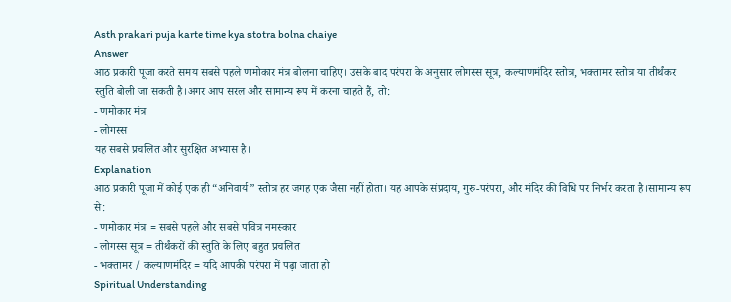Asth prakari puja karte time kya stotra bolna chaiye
Answer
आठ प्रकारी पूजा करते समय सबसे पहले णमोकार मंत्र बोलना चाहिए। उसके बाद परंपरा के अनुसार लोगस्स सूत्र, कल्याणमंदिर स्तोत्र, भक्तामर स्तोत्र या तीर्थंकर स्तुति बोली जा सकती है।अगर आप सरल और सामान्य रूप में करना चाहते हैं, तो:
- णमोकार मंत्र
- लोगस्स
यह सबसे प्रचलित और सुरक्षित अभ्यास है।
Explanation
आठ प्रकारी पूजा में कोई एक ही “अनिवार्य” स्तोत्र हर जगह एक जैसा नहीं होता। यह आपके संप्रदाय, गुरु-परंपरा, और मंदिर की विधि पर निर्भर करता है।सामान्य रूप से:
- णमोकार मंत्र = सबसे पहले और सबसे पवित्र नमस्कार
- लोगस्स सूत्र = तीर्थंकरों की स्तुति के लिए बहुत प्रचलित
- भक्तामर / कल्याणमंदिर = यदि आपकी परंपरा में पढ़ा जाता हो
Spiritual Understanding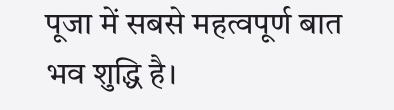पूजा में सबसे महत्वपूर्ण बात भव शुद्धि है।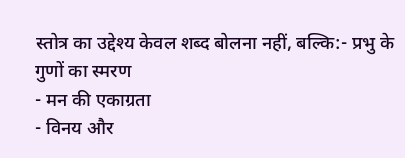स्तोत्र का उद्देश्य केवल शब्द बोलना नहीं, बल्कि:- प्रभु के गुणों का स्मरण
- मन की एकाग्रता
- विनय और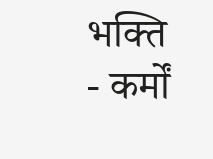भक्ति
- कर्मों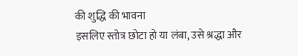की शुद्धि की भावना
इसलिए स्तोत्र छोटा हो या लंबा, उसे श्रद्धा और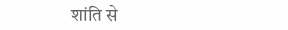शांति से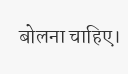बोलना चाहिए।